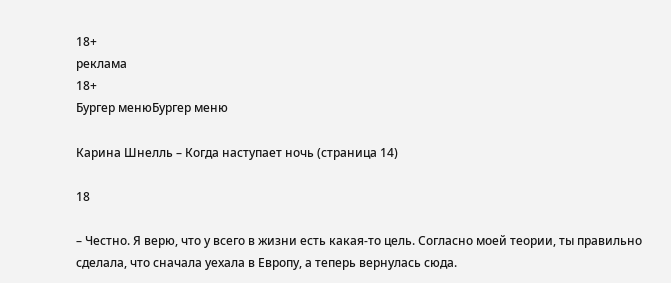18+
реклама
18+
Бургер менюБургер меню

Карина Шнелль – Когда наступает ночь (страница 14)

18

– Честно. Я верю, что у всего в жизни есть какая-то цель. Согласно моей теории, ты правильно сделала, что сначала уехала в Европу, а теперь вернулась сюда.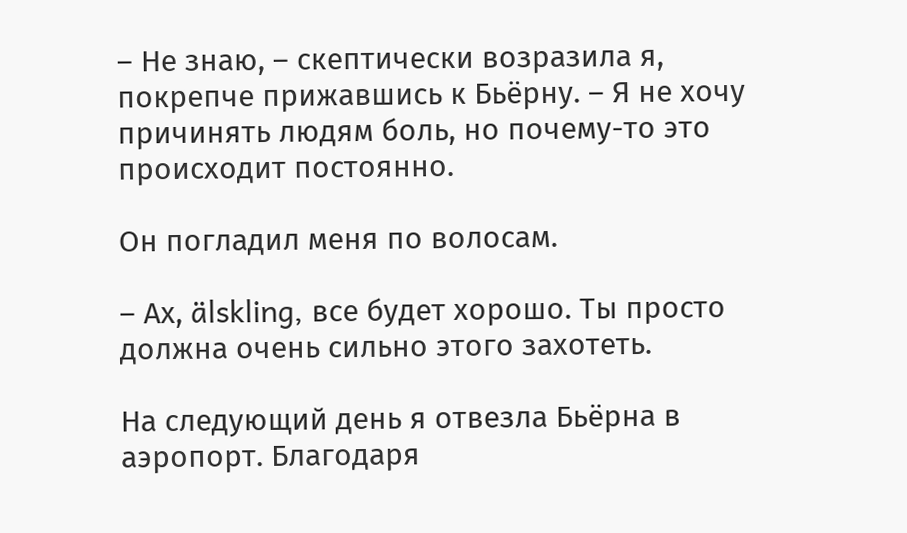– Не знаю, – скептически возразила я, покрепче прижавшись к Бьёрну. – Я не хочу причинять людям боль, но почему-то это происходит постоянно.

Он погладил меня по волосам.

– Ах, älskling, все будет хорошо. Ты просто должна очень сильно этого захотеть.

На следующий день я отвезла Бьёрна в аэропорт. Благодаря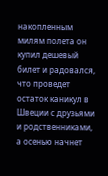накопленным милям полета он купил дешевый билет и радовался, что проведет остаток каникул в Швеции с друзьями и родственниками, а осенью начнет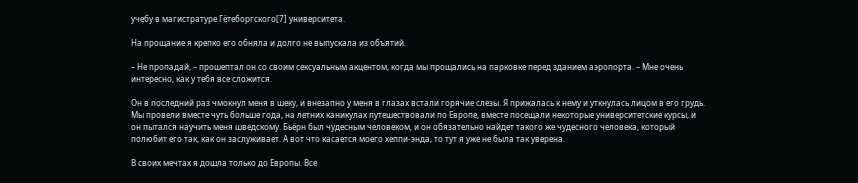учебу в магистратуре Гётеборгского[7] университета.

На прощание я крепко его обняла и долго не выпускала из объятий.

– Не пропадай, – прошептал он со своим сексуальным акцентом, когда мы прощались на парковке перед зданием аэропорта. – Мне очень интересно, как у тебя все сложится.

Он в последний раз чмокнул меня в шеку, и внезапно у меня в глазах встали горячие слезы. Я прижалась к нему и уткнулась лицом в его грудь. Мы провели вместе чуть больше года, на летних каникулах путешествовали по Европе, вместе посещали некоторые университетские курсы, и он пытался научить меня шведскому. Бьёрн был чудесным человеком, и он обязательно найдет такого же чудесного человека, который полюбит его так, как он заслуживает. А вот что касается моего хеппи-энда, то тут я уже не была так уверена.

В своих мечтах я дошла только до Европы. Все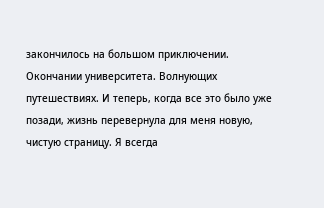закончилось на большом приключении. Окончании университета. Волнующих путешествиях. И теперь, когда все это было уже позади, жизнь перевернула для меня новую, чистую страницу. Я всегда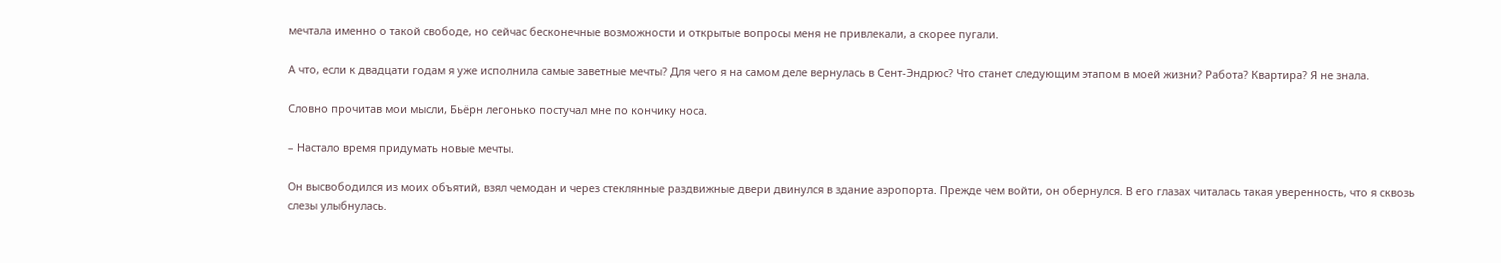мечтала именно о такой свободе, но сейчас бесконечные возможности и открытые вопросы меня не привлекали, а скорее пугали.

А что, если к двадцати годам я уже исполнила самые заветные мечты? Для чего я на самом деле вернулась в Сент-Эндрюс? Что станет следующим этапом в моей жизни? Работа? Квартира? Я не знала.

Словно прочитав мои мысли, Бьёрн легонько постучал мне по кончику носа.

– Настало время придумать новые мечты.

Он высвободился из моих объятий, взял чемодан и через стеклянные раздвижные двери двинулся в здание аэропорта. Прежде чем войти, он обернулся. В его глазах читалась такая уверенность, что я сквозь слезы улыбнулась.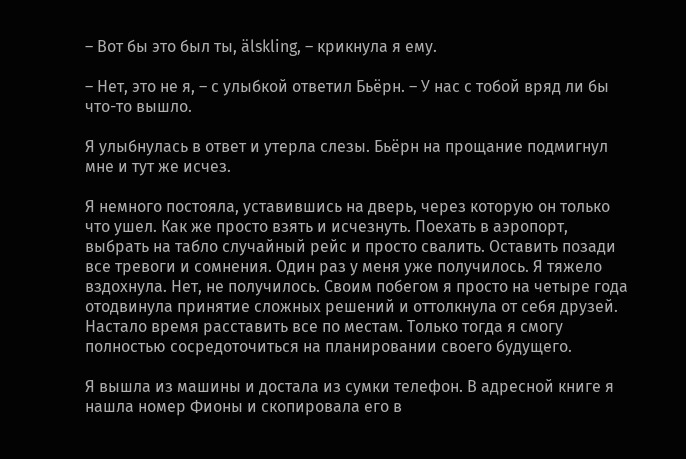– Вот бы это был ты, älskling, – крикнула я ему.

– Нет, это не я, – с улыбкой ответил Бьёрн. – У нас с тобой вряд ли бы что-то вышло.

Я улыбнулась в ответ и утерла слезы. Бьёрн на прощание подмигнул мне и тут же исчез.

Я немного постояла, уставившись на дверь, через которую он только что ушел. Как же просто взять и исчезнуть. Поехать в аэропорт, выбрать на табло случайный рейс и просто свалить. Оставить позади все тревоги и сомнения. Один раз у меня уже получилось. Я тяжело вздохнула. Нет, не получилось. Своим побегом я просто на четыре года отодвинула принятие сложных решений и оттолкнула от себя друзей. Настало время расставить все по местам. Только тогда я смогу полностью сосредоточиться на планировании своего будущего.

Я вышла из машины и достала из сумки телефон. В адресной книге я нашла номер Фионы и скопировала его в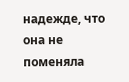надежде, что она не поменяла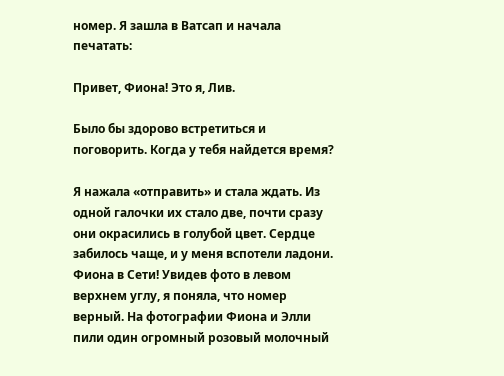номер. Я зашла в Ватсап и начала печатать:

Привет, Фиона! Это я, Лив.

Было бы здорово встретиться и поговорить. Когда у тебя найдется время?

Я нажала «отправить» и стала ждать. Из одной галочки их стало две, почти сразу они окрасились в голубой цвет. Сердце забилось чаще, и у меня вспотели ладони. Фиона в Сети! Увидев фото в левом верхнем углу, я поняла, что номер верный. На фотографии Фиона и Элли пили один огромный розовый молочный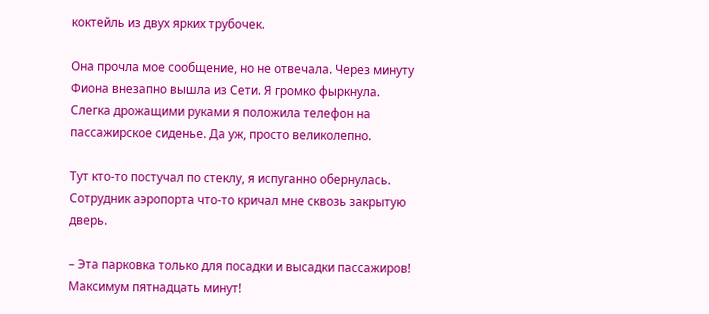коктейль из двух ярких трубочек.

Она прочла мое сообщение, но не отвечала. Через минуту Фиона внезапно вышла из Сети. Я громко фыркнула. Слегка дрожащими руками я положила телефон на пассажирское сиденье. Да уж, просто великолепно.

Тут кто-то постучал по стеклу, я испуганно обернулась. Сотрудник аэропорта что-то кричал мне сквозь закрытую дверь.

– Эта парковка только для посадки и высадки пассажиров! Максимум пятнадцать минут!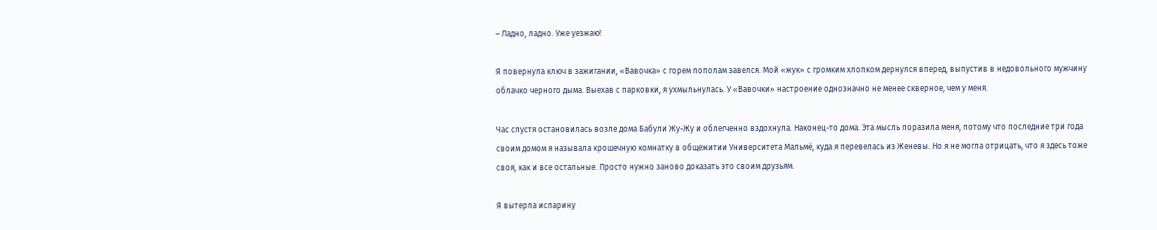– Ладно, ладно. Уже уезжаю!

Я повернула ключ в зажигании, «Вавочка» с горем пополам завелся. Мой «жук» с громким хлопком дернулся вперед, выпустив в недовольного мужчину облачко черного дыма. Выехав с парковки, я ухмыльнулась. У «Вавочки» настроение однозначно не менее скверное, чем у меня.

Час спустя остановилась возле дома Бабули Жу-Жу и облегченно вздохнула. Наконец-то дома. Эта мысль поразила меня, потому что последние три года своим домом я называла крошечную комнатку в общежитии Университета Мальмё, куда я перевелась из Женевы. Но я не могла отрицать, что я здесь тоже своя, как и все остальные. Просто нужно заново доказать это своим друзьям.

Я вытерла испарину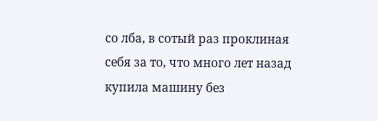со лба, в сотый раз проклиная себя за то, что много лет назад купила машину без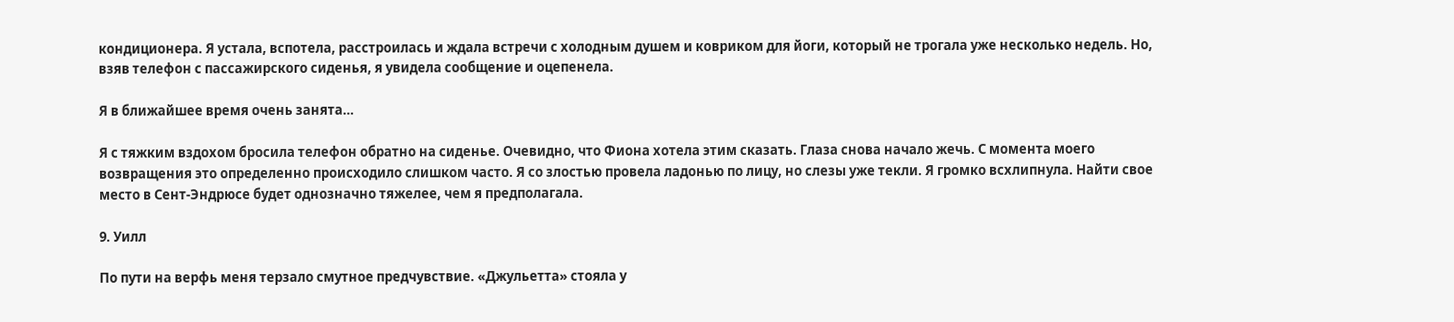кондиционера. Я устала, вспотела, расстроилась и ждала встречи с холодным душем и ковриком для йоги, который не трогала уже несколько недель. Но, взяв телефон с пассажирского сиденья, я увидела сообщение и оцепенела.

Я в ближайшее время очень занята…

Я с тяжким вздохом бросила телефон обратно на сиденье. Очевидно, что Фиона хотела этим сказать. Глаза снова начало жечь. С момента моего возвращения это определенно происходило слишком часто. Я со злостью провела ладонью по лицу, но слезы уже текли. Я громко всхлипнула. Найти свое место в Сент-Эндрюсе будет однозначно тяжелее, чем я предполагала.

9. Уилл

По пути на верфь меня терзало смутное предчувствие. «Джульетта» стояла у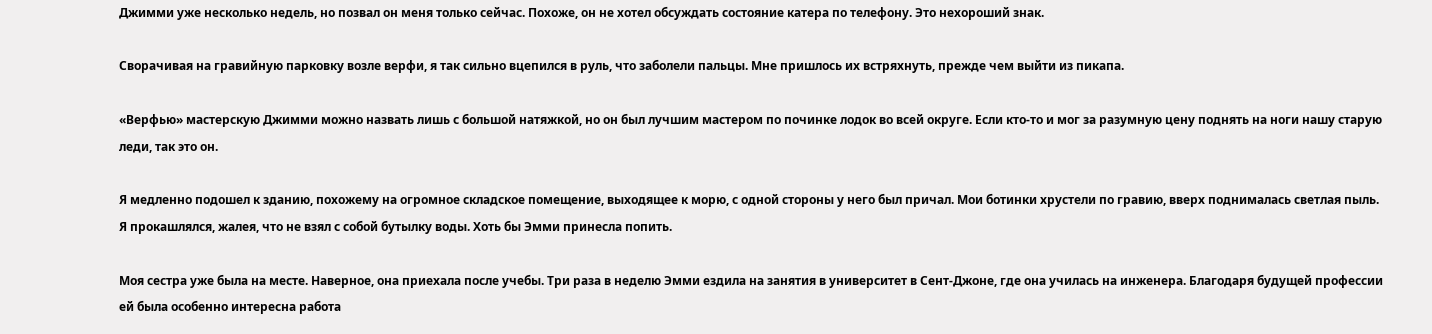Джимми уже несколько недель, но позвал он меня только сейчас. Похоже, он не хотел обсуждать состояние катера по телефону. Это нехороший знак.

Сворачивая на гравийную парковку возле верфи, я так сильно вцепился в руль, что заболели пальцы. Мне пришлось их встряхнуть, прежде чем выйти из пикапа.

«Верфью» мастерскую Джимми можно назвать лишь с большой натяжкой, но он был лучшим мастером по починке лодок во всей округе. Если кто-то и мог за разумную цену поднять на ноги нашу старую леди, так это он.

Я медленно подошел к зданию, похожему на огромное складское помещение, выходящее к морю, с одной стороны у него был причал. Мои ботинки хрустели по гравию, вверх поднималась светлая пыль. Я прокашлялся, жалея, что не взял с собой бутылку воды. Хоть бы Эмми принесла попить.

Моя сестра уже была на месте. Наверное, она приехала после учебы. Три раза в неделю Эмми ездила на занятия в университет в Сент-Джоне, где она училась на инженера. Благодаря будущей профессии ей была особенно интересна работа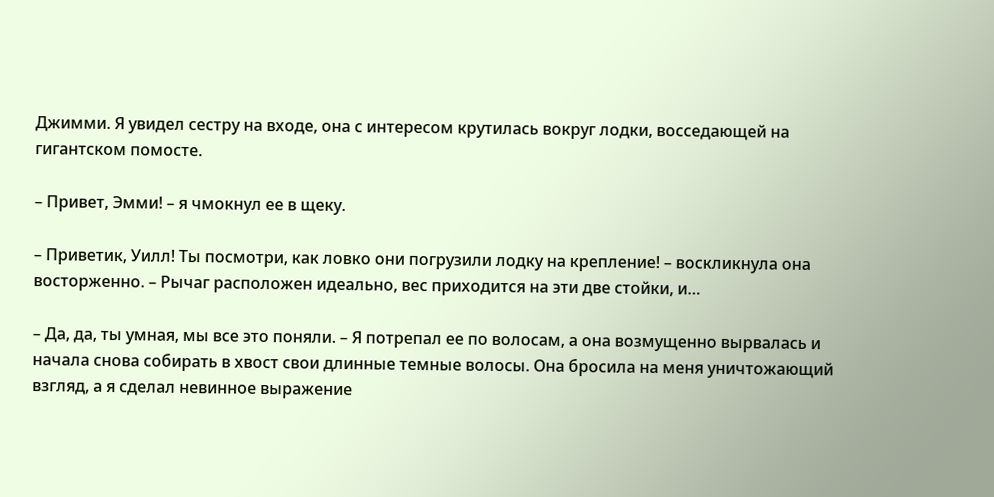Джимми. Я увидел сестру на входе, она с интересом крутилась вокруг лодки, восседающей на гигантском помосте.

– Привет, Эмми! – я чмокнул ее в щеку.

– Приветик, Уилл! Ты посмотри, как ловко они погрузили лодку на крепление! – воскликнула она восторженно. – Рычаг расположен идеально, вес приходится на эти две стойки, и…

– Да, да, ты умная, мы все это поняли. – Я потрепал ее по волосам, а она возмущенно вырвалась и начала снова собирать в хвост свои длинные темные волосы. Она бросила на меня уничтожающий взгляд, а я сделал невинное выражение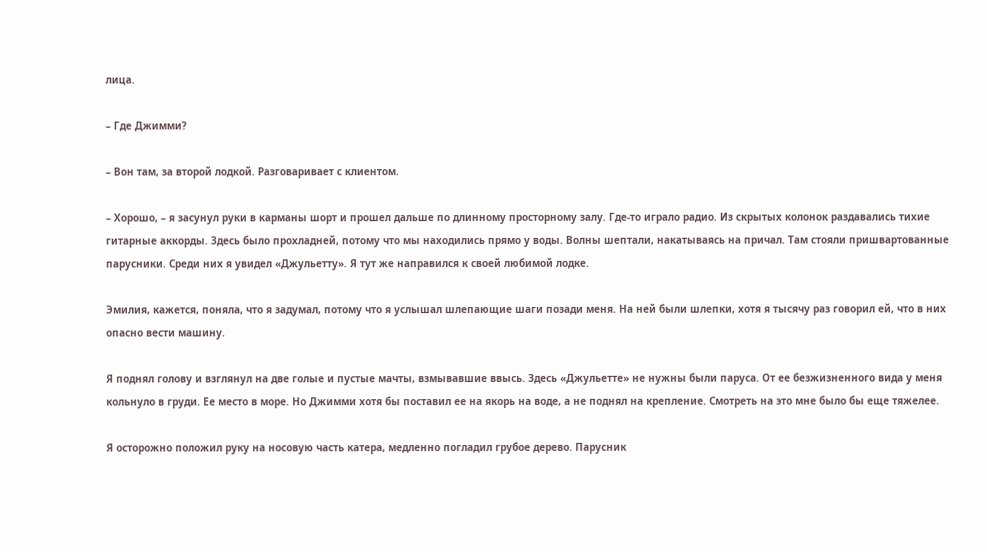лица.

– Где Джимми?

– Вон там, за второй лодкой. Разговаривает с клиентом.

– Хорошо, – я засунул руки в карманы шорт и прошел дальше по длинному просторному залу. Где-то играло радио. Из скрытых колонок раздавались тихие гитарные аккорды. Здесь было прохладней, потому что мы находились прямо у воды. Волны шептали, накатываясь на причал. Там стояли пришвартованные парусники. Среди них я увидел «Джульетту». Я тут же направился к своей любимой лодке.

Эмилия, кажется, поняла, что я задумал, потому что я услышал шлепающие шаги позади меня. На ней были шлепки, хотя я тысячу раз говорил ей, что в них опасно вести машину.

Я поднял голову и взглянул на две голые и пустые мачты, взмывавшие ввысь. Здесь «Джульетте» не нужны были паруса. От ее безжизненного вида у меня кольнуло в груди. Ее место в море. Но Джимми хотя бы поставил ее на якорь на воде, а не поднял на крепление. Смотреть на это мне было бы еще тяжелее.

Я осторожно положил руку на носовую часть катера, медленно погладил грубое дерево. Парусник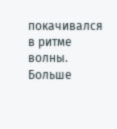покачивался в ритме волны. Больше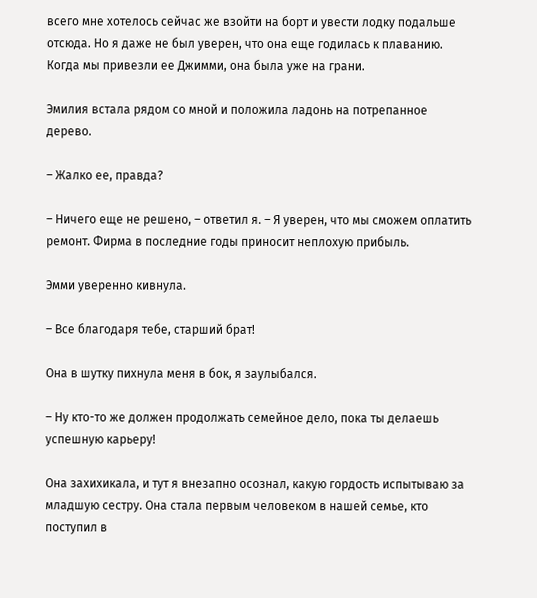всего мне хотелось сейчас же взойти на борт и увести лодку подальше отсюда. Но я даже не был уверен, что она еще годилась к плаванию. Когда мы привезли ее Джимми, она была уже на грани.

Эмилия встала рядом со мной и положила ладонь на потрепанное дерево.

– Жалко ее, правда?

– Ничего еще не решено, – ответил я. – Я уверен, что мы сможем оплатить ремонт. Фирма в последние годы приносит неплохую прибыль.

Эмми уверенно кивнула.

– Все благодаря тебе, старший брат!

Она в шутку пихнула меня в бок, я заулыбался.

– Ну кто-то же должен продолжать семейное дело, пока ты делаешь успешную карьеру!

Она захихикала, и тут я внезапно осознал, какую гордость испытываю за младшую сестру. Она стала первым человеком в нашей семье, кто поступил в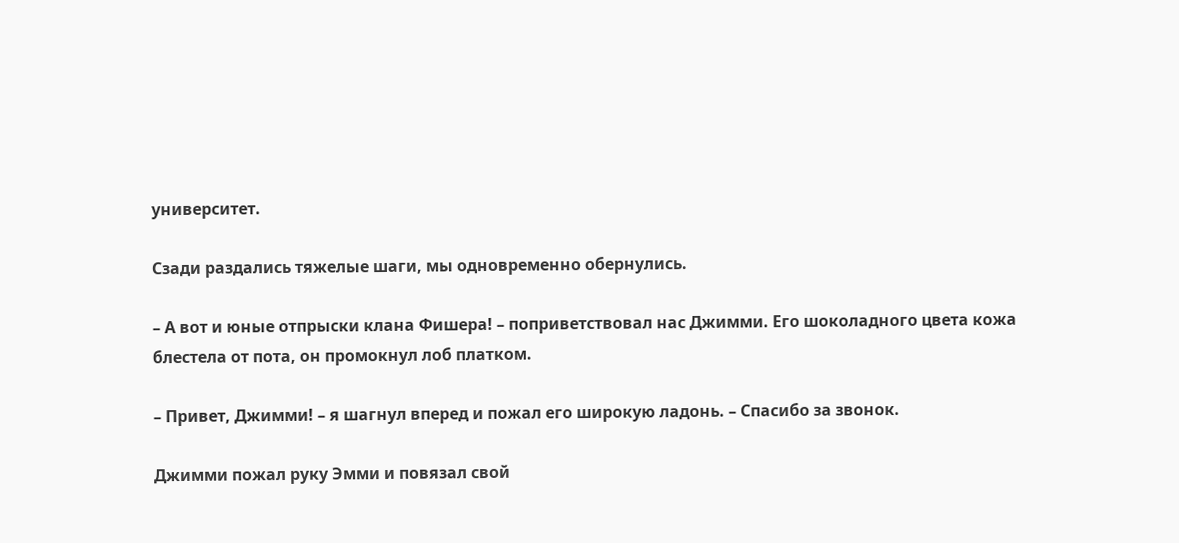университет.

Сзади раздались тяжелые шаги, мы одновременно обернулись.

– А вот и юные отпрыски клана Фишера! – поприветствовал нас Джимми. Его шоколадного цвета кожа блестела от пота, он промокнул лоб платком.

– Привет, Джимми! – я шагнул вперед и пожал его широкую ладонь. – Спасибо за звонок.

Джимми пожал руку Эмми и повязал свой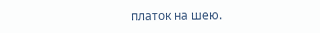платок на шею.